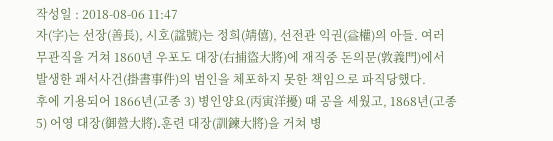작성일 : 2018-08-06 11:47
자(字)는 선장(善長), 시호(諡號)는 정희(靖僖), 선전관 익권(益權)의 아들. 여러 무관직을 거쳐 1860년 우포도 대장(右捕盜大將)에 재직중 돈의문(敦義門)에서 발생한 괘서사건(掛書事件)의 범인을 체포하지 못한 책임으로 파직당했다.
후에 기용되어 1866년(고종 3) 병인양요(丙寅洋擾) 때 공을 세웠고, 1868년(고종 5) 어영 대장(御營大將)․훈련 대장(訓鍊大將)을 거쳐 병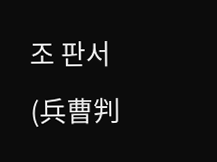조 판서(兵曹判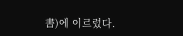書)에 이르렀다.